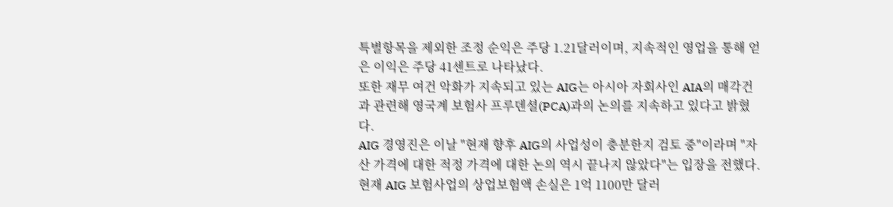특별항목을 제외한 조정 순익은 주당 1.21달러이며, 지속적인 영업을 통해 얻은 이익은 주당 41센트로 나타났다.
또한 재무 여건 악화가 지속되고 있는 AIG는 아시아 자회사인 AIA의 매각건과 관련해 영국계 보험사 프루덴셜(PCA)과의 논의를 지속하고 있다고 밝혔다.
AIG 경영진은 이날 "현재 향후 AIG의 사업성이 충분한지 검토 중"이라며 "자산 가격에 대한 적정 가격에 대한 논의 역시 끝나지 않았다"는 입장을 전했다.
현재 AIG 보험사업의 상업보험액 손실은 1억 1100만 달러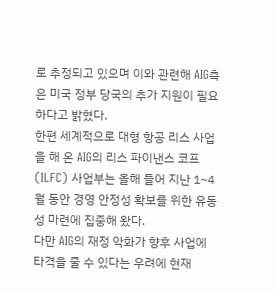로 추정되고 있으며 이와 관련해 AIG측은 미국 정부 당국의 추가 지원이 필요하다고 밝혔다.
한편 세계적으로 대형 항공 리스 사업을 해 온 AIG의 리스 파이낸스 코프(ILFC) 사업부는 올해 들어 지난 1~4월 동안 경영 안정성 확보를 위한 유동성 마련에 집중해 왔다.
다만 AIG의 재정 악화가 향후 사업에 타격을 줄 수 있다는 우려에 현재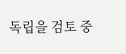독립을 검토 중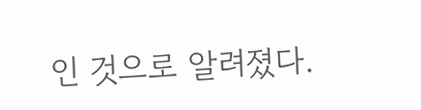인 것으로 알려졌다.